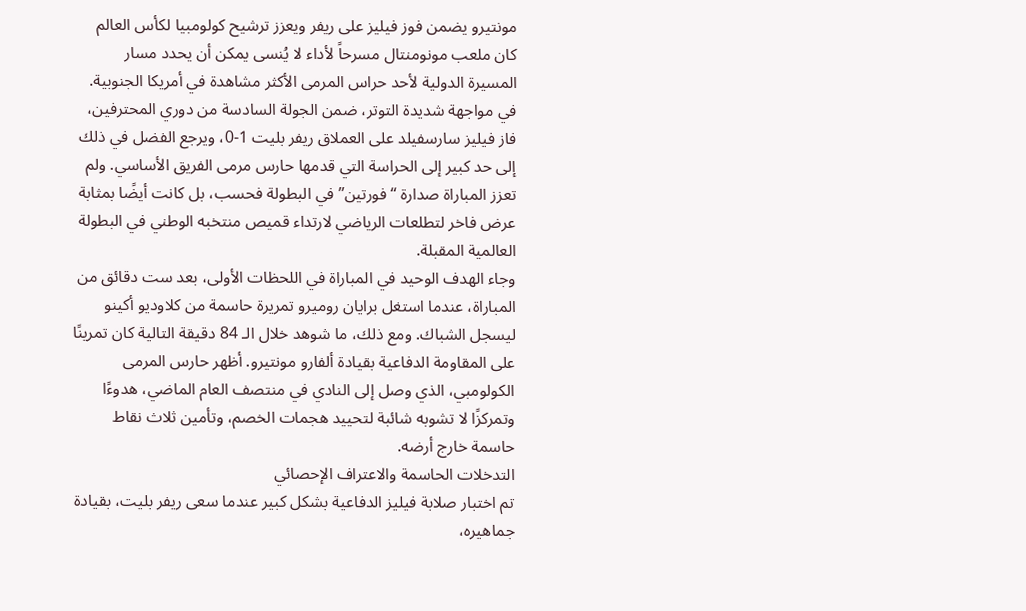مونتيرو يضمن فوز فيليز على ريفر ويعزز ترشيح كولومبيا لكأس العالم
كان ملعب مونومنتال مسرحاً لأداء لا يُنسى يمكن أن يحدد مسار المسيرة الدولية لأحد حراس المرمى الأكثر مشاهدة في أمريكا الجنوبية. في مواجهة شديدة التوتر، ضمن الجولة السادسة من دوري المحترفين، فاز فيليز سارسفيلد على العملاق ريفر بليت 1-0، ويرجع الفضل في ذلك إلى حد كبير إلى الحراسة التي قدمها حارس مرمى الفريق الأساسي. ولم تعزز المباراة صدارة “فورتين” في البطولة فحسب، بل كانت أيضًا بمثابة عرض فاخر لتطلعات الرياضي لارتداء قميص منتخبه الوطني في البطولة العالمية المقبلة.
وجاء الهدف الوحيد في المباراة في اللحظات الأولى، بعد ست دقائق من المباراة، عندما استغل برايان روميرو تمريرة حاسمة من كلاوديو أكينو ليسجل الشباك. ومع ذلك، ما شوهد خلال الـ 84 دقيقة التالية كان تمرينًا على المقاومة الدفاعية بقيادة ألفارو مونتيرو. أظهر حارس المرمى الكولومبي، الذي وصل إلى النادي في منتصف العام الماضي، هدوءًا وتمركزًا لا تشوبه شائبة لتحييد هجمات الخصم، وتأمين ثلاث نقاط حاسمة خارج أرضه.
التدخلات الحاسمة والاعتراف الإحصائي
تم اختبار صلابة فيليز الدفاعية بشكل كبير عندما سعى ريفر بليت، بقيادة جماهيره،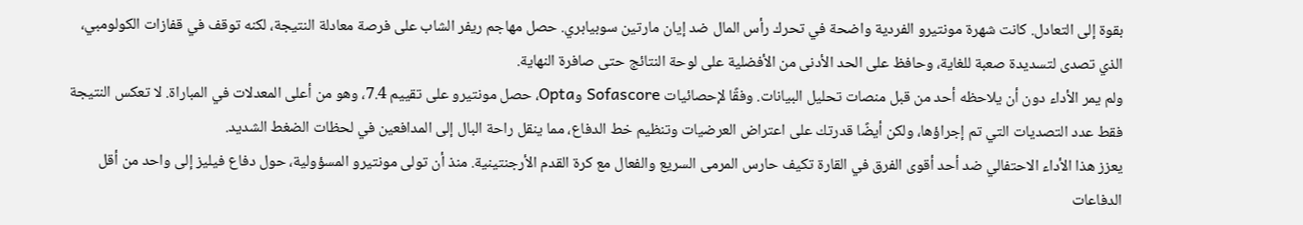بقوة إلى التعادل. كانت شهرة مونتيرو الفردية واضحة في تحرك رأس المال ضد إيان مارتين سوبيابري. حصل مهاجم ريفر الشاب على فرصة معادلة النتيجة، لكنه توقف في قفازات الكولومبي، الذي تصدى لتسديدة صعبة للغاية، وحافظ على الحد الأدنى من الأفضلية على لوحة النتائج حتى صافرة النهاية.
ولم يمر الأداء دون أن يلاحظه أحد من قبل منصات تحليل البيانات. وفقًا لإحصائيات Sofascore وOpta، حصل مونتيرو على تقييم 7.4، وهو من أعلى المعدلات في المباراة. لا تعكس النتيجة فقط عدد التصديات التي تم إجراؤها، ولكن أيضًا قدرتك على اعتراض العرضيات وتنظيم خط الدفاع، مما ينقل راحة البال إلى المدافعين في لحظات الضغط الشديد.
يعزز هذا الأداء الاحتفالي ضد أحد أقوى الفرق في القارة تكيف حارس المرمى السريع والفعال مع كرة القدم الأرجنتينية. منذ أن تولى مونتيرو المسؤولية، حول دفاع فيليز إلى واحد من أقل الدفاعات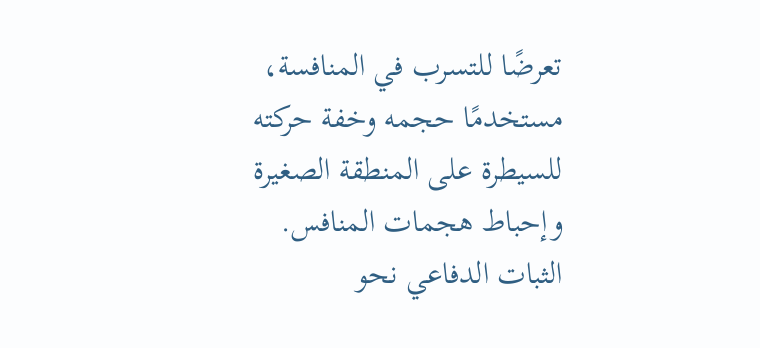تعرضًا للتسرب في المنافسة، مستخدمًا حجمه وخفة حركته للسيطرة على المنطقة الصغيرة وإحباط هجمات المنافس.
الثبات الدفاعي نحو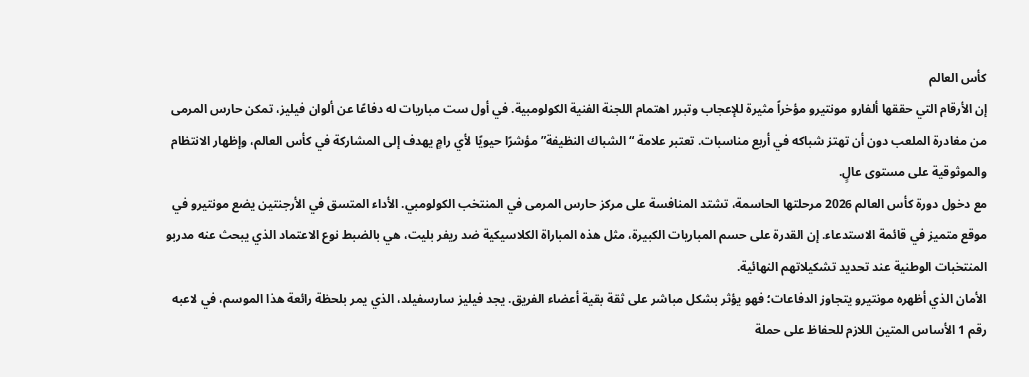كأس العالم
إن الأرقام التي حققها ألفارو مونتيرو مؤخراً مثيرة للإعجاب وتبرر اهتمام اللجنة الفنية الكولومبية. في أول ست مباريات له دفاعًا عن ألوان فيليز، تمكن حارس المرمى من مغادرة الملعب دون أن تهتز شباكه في أربع مناسبات. تعتبر علامة “الشباك النظيفة” مؤشرًا حيويًا لأي رامٍ يهدف إلى المشاركة في كأس العالم، وإظهار الانتظام والموثوقية على مستوى عالٍ.
مع دخول دورة كأس العالم 2026 مرحلتها الحاسمة، تشتد المنافسة على مركز حارس المرمى في المنتخب الكولومبي. الأداء المتسق في الأرجنتين يضع مونتيرو في موقع متميز في قائمة الاستدعاء. إن القدرة على حسم المباريات الكبيرة، مثل هذه المباراة الكلاسيكية ضد ريفر بليت، هي بالضبط نوع الاعتماد الذي يبحث عنه مدربو المنتخبات الوطنية عند تحديد تشكيلاتهم النهائية.
الأمان الذي أظهره مونتيرو يتجاوز الدفاعات؛ فهو يؤثر بشكل مباشر على ثقة بقية أعضاء الفريق. يجد فيليز سارسفيلد، الذي يمر بلحظة رائعة هذا الموسم، في لاعبه رقم 1 الأساس المتين اللازم للحفاظ على حملة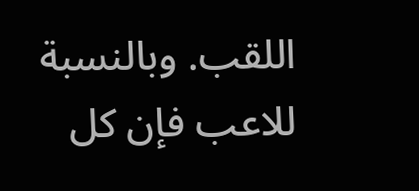اللقب. وبالنسبة للاعب فإن كل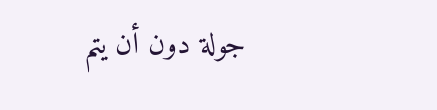جولة دون أن يتم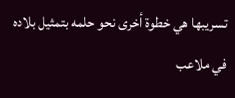تسريبها هي خطوة أخرى نحو حلمه بتمثيل بلاده في ملاعب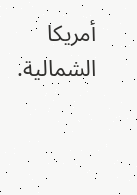أمريكا الشمالية.